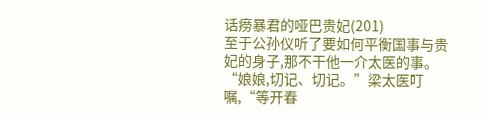话痨暴君的哑巴贵妃(201)
至于公孙仪听了要如何平衡国事与贵妃的身子,那不干他一介太医的事。
“娘娘,切记、切记。”梁太医叮嘱,“等开春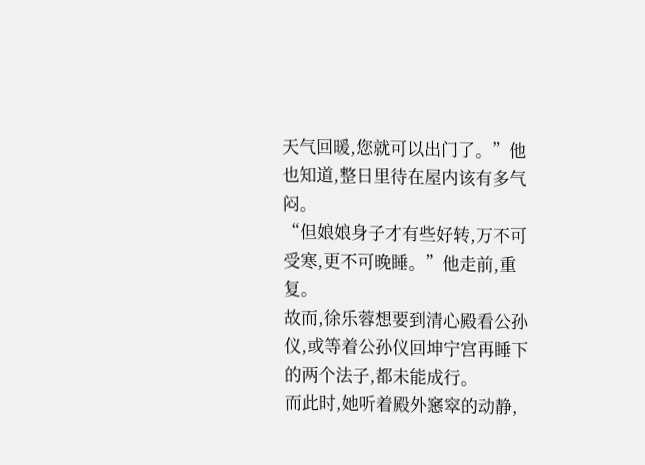天气回暖,您就可以出门了。”他也知道,整日里待在屋内该有多气闷。
“但娘娘身子才有些好转,万不可受寒,更不可晚睡。”他走前,重复。
故而,徐乐蓉想要到清心殿看公孙仪,或等着公孙仪回坤宁宫再睡下的两个法子,都未能成行。
而此时,她听着殿外窸窣的动静,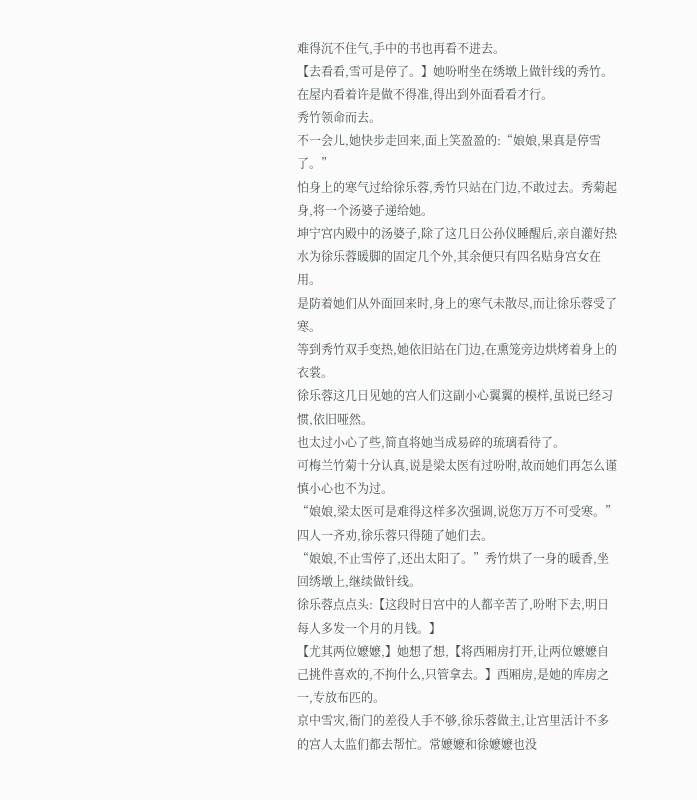难得沉不住气,手中的书也再看不进去。
【去看看,雪可是停了。】她吩咐坐在绣墩上做针线的秀竹。
在屋内看着许是做不得准,得出到外面看看才行。
秀竹领命而去。
不一会儿,她快步走回来,面上笑盈盈的:“娘娘,果真是停雪了。”
怕身上的寒气过给徐乐蓉,秀竹只站在门边,不敢过去。秀菊起身,将一个汤婆子递给她。
坤宁宫内殿中的汤婆子,除了这几日公孙仪睡醒后,亲自灌好热水为徐乐蓉暖脚的固定几个外,其余便只有四名贴身宫女在用。
是防着她们从外面回来时,身上的寒气未散尽,而让徐乐蓉受了寒。
等到秀竹双手变热,她依旧站在门边,在熏笼旁边烘烤着身上的衣裳。
徐乐蓉这几日见她的宫人们这副小心翼翼的模样,虽说已经习惯,依旧哑然。
也太过小心了些,简直将她当成易碎的琉璃看待了。
可梅兰竹菊十分认真,说是梁太医有过吩咐,故而她们再怎么谨慎小心也不为过。
“娘娘,梁太医可是难得这样多次强调,说您万万不可受寒。”
四人一齐劝,徐乐蓉只得随了她们去。
“娘娘,不止雪停了,还出太阳了。”秀竹烘了一身的暖香,坐回绣墩上,继续做针线。
徐乐蓉点点头:【这段时日宫中的人都辛苦了,吩咐下去,明日每人多发一个月的月钱。】
【尤其两位嬷嬷,】她想了想,【将西厢房打开,让两位嬷嬷自己挑件喜欢的,不拘什么,只管拿去。】西厢房,是她的库房之一,专放布匹的。
京中雪灾,衙门的差役人手不够,徐乐蓉做主,让宫里活计不多的宫人太监们都去帮忙。常嬷嬷和徐嬷嬷也没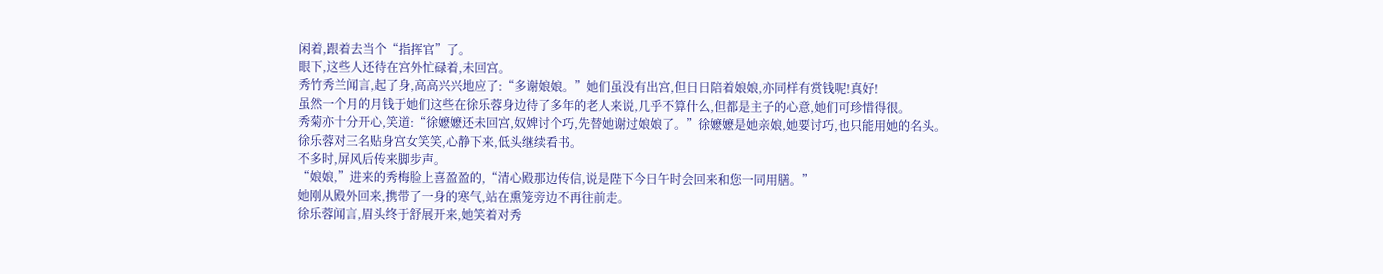闲着,跟着去当个“指挥官”了。
眼下,这些人还待在宫外忙碌着,未回宫。
秀竹秀兰闻言,起了身,高高兴兴地应了:“多谢娘娘。”她们虽没有出宫,但日日陪着娘娘,亦同样有赏钱呢!真好!
虽然一个月的月钱于她们这些在徐乐蓉身边待了多年的老人来说,几乎不算什么,但都是主子的心意,她们可珍惜得很。
秀菊亦十分开心,笑道:“徐嬷嬷还未回宫,奴婢讨个巧,先替她谢过娘娘了。”徐嬷嬷是她亲娘,她要讨巧,也只能用她的名头。
徐乐蓉对三名贴身宫女笑笑,心静下来,低头继续看书。
不多时,屏风后传来脚步声。
“娘娘,”进来的秀梅脸上喜盈盈的,“清心殿那边传信,说是陛下今日午时会回来和您一同用膳。”
她刚从殿外回来,携带了一身的寒气,站在熏笼旁边不再往前走。
徐乐蓉闻言,眉头终于舒展开来,她笑着对秀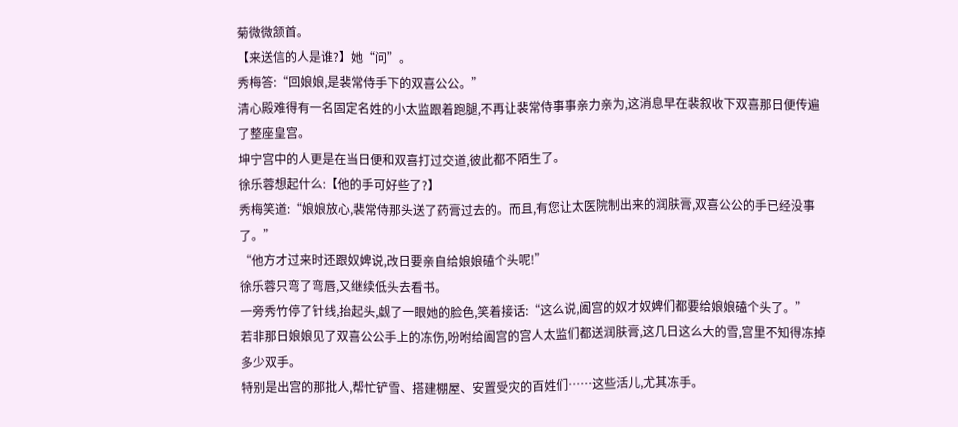菊微微颔首。
【来送信的人是谁?】她“问”。
秀梅答:“回娘娘,是裴常侍手下的双喜公公。”
清心殿难得有一名固定名姓的小太监跟着跑腿,不再让裴常侍事事亲力亲为,这消息早在裴叙收下双喜那日便传遍了整座皇宫。
坤宁宫中的人更是在当日便和双喜打过交道,彼此都不陌生了。
徐乐蓉想起什么:【他的手可好些了?】
秀梅笑道:“娘娘放心,裴常侍那头送了药膏过去的。而且,有您让太医院制出来的润肤膏,双喜公公的手已经没事了。”
“他方才过来时还跟奴婢说,改日要亲自给娘娘磕个头呢!”
徐乐蓉只弯了弯唇,又继续低头去看书。
一旁秀竹停了针线,抬起头,觑了一眼她的脸色,笑着接话:“这么说,阖宫的奴才奴婢们都要给娘娘磕个头了。”
若非那日娘娘见了双喜公公手上的冻伤,吩咐给阖宫的宫人太监们都送润肤膏,这几日这么大的雪,宫里不知得冻掉多少双手。
特别是出宫的那批人,帮忙铲雪、搭建棚屋、安置受灾的百姓们……这些活儿,尤其冻手。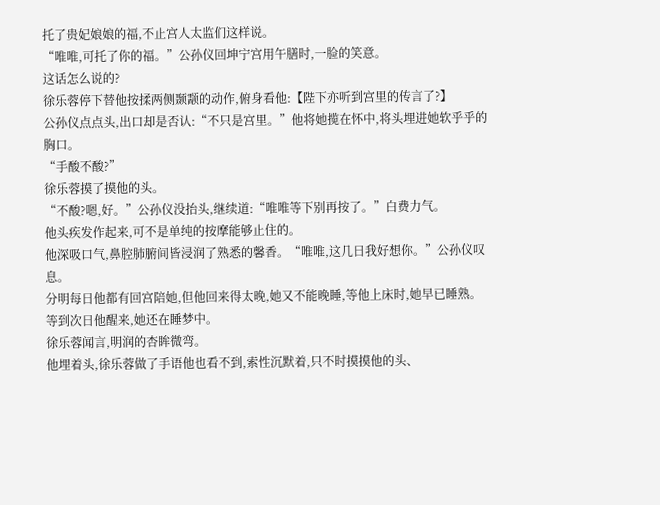托了贵妃娘娘的福,不止宫人太监们这样说。
“唯唯,可托了你的福。”公孙仪回坤宁宫用午膳时,一脸的笑意。
这话怎么说的?
徐乐蓉停下替他按揉两侧颞颥的动作,俯身看他:【陛下亦听到宫里的传言了?】
公孙仪点点头,出口却是否认:“不只是宫里。”他将她揽在怀中,将头埋进她软乎乎的胸口。
“手酸不酸?”
徐乐蓉摸了摸他的头。
“不酸?嗯,好。”公孙仪没抬头,继续道:“唯唯等下别再按了。”白费力气。
他头疾发作起来,可不是单纯的按摩能够止住的。
他深吸口气,鼻腔肺腑间皆浸润了熟悉的馨香。“唯唯,这几日我好想你。”公孙仪叹息。
分明每日他都有回宫陪她,但他回来得太晚,她又不能晚睡,等他上床时,她早已睡熟。
等到次日他醒来,她还在睡梦中。
徐乐蓉闻言,明润的杏眸微弯。
他埋着头,徐乐蓉做了手语他也看不到,索性沉默着,只不时摸摸他的头、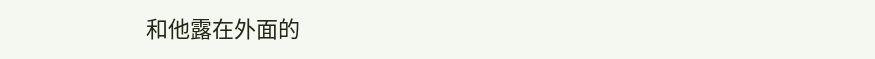和他露在外面的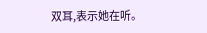双耳,表示她在听。